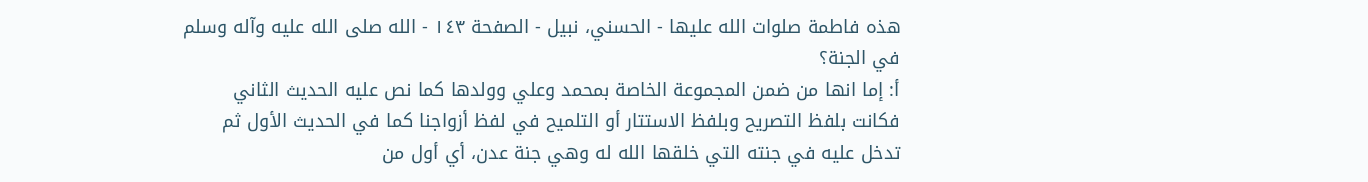هذه فاطمة صلوات الله عليها - الحسني، نبيل - الصفحة ١٤٣ - الله صلى الله عليه وآله وسلم في الجنة؟
أ: إما انها من ضمن المجموعة الخاصة بمحمد وعلي وولدها كما نص عليه الحديث الثاني فكانت بلفظ التصريح وبلفظ الاستتار أو التلميح في لفظ أزواجنا كما في الحديث الأول ثم تدخل عليه في جنته التي خلقها الله له وهي جنة عدن، أي أول من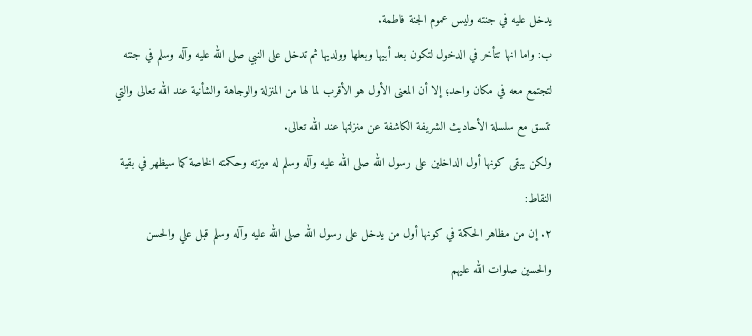يدخل عليه في جنته وليس عموم الجنة فاطمة.
ب: واما انها تتأخر في الدخول لتكون بعد أبيها وبعلها وولديها ثم تدخل على النبي صلى الله عليه وآله وسلم في جنته لتجتمع معه في مكان واحد؛ إلا أن المعنى الأول هو الأقرب لما لها من المنزلة والوجاهة والشأنية عند الله تعالى والتي تتسق مع سلسلة الأحاديث الشريفة الكاشفة عن منزلتها عند الله تعالى.
ولكن يبقى كونها أول الداخلين على رسول الله صلى الله عليه وآله وسلم له ميزته وحكمته الخاصة كما سيظهر في بقية النقاط:
٢. إن من مظاهر الحكمة في كونها أول من يدخل على رسول الله صلى الله عليه وآله وسلم قبل علي والحسن والحسين صلوات الله عليهم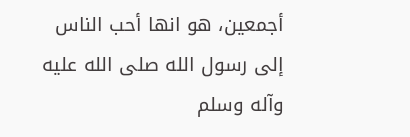أجمعين، هو انها أحب الناس إلى رسول الله صلى الله عليه وآله وسلم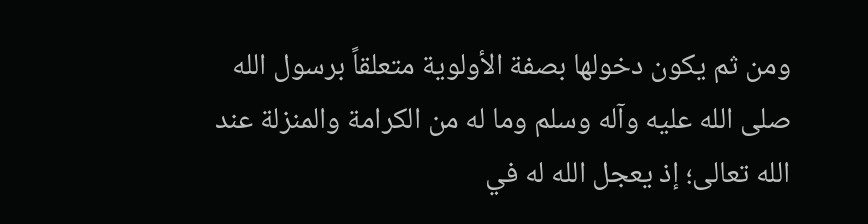ومن ثم يكون دخولها بصفة الأولوية متعلقاً برسول الله صلى الله عليه وآله وسلم وما له من الكرامة والمنزلة عند الله تعالى؛ إذ يعجل الله له في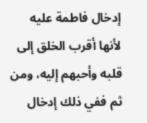إدخال فاطمة عليه لأنها أقرب الخلق إلى قلبه وأحبهم إليه، ومن ثم ففي ذلك إدخال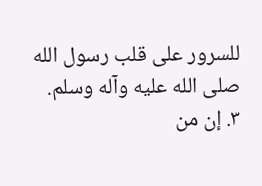للسرور على قلب رسول الله صلى الله عليه وآله وسلم.
٣. إن من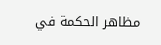مظاهر الحكمة في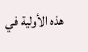هذه الأولية في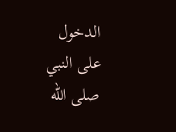الدخول على النبي صلى الله